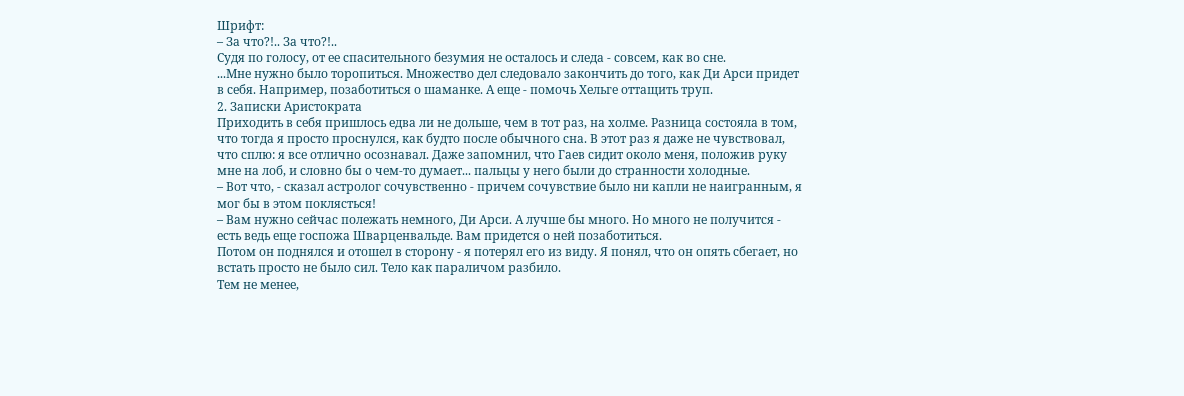Шрифт:
– За что?!.. За что?!..
Судя по голосу, от ее спасительного безумия не осталось и следа - совсем, как во сне.
...Мне нужно было торопиться. Множество дел следовало закончить до того, как Ди Арси придет в себя. Например, позаботиться о шаманке. А еще - помочь Хельге оттащить труп.
2. Записки Аристократа
Приходить в себя пришлось едва ли не дольше, чем в тот раз, на холме. Разница состояла в том, что тогда я просто проснулся, как будто после обычного сна. В этот раз я даже не чувствовал, что сплю: я все отлично осознавал. Даже запомнил, что Гаев сидит около меня, положив руку мне на лоб, и словно бы о чем-то думает... пальцы у него были до странности холодные.
– Вот что, - сказал астролог сочувственно - причем сочувствие было ни капли не наигранным, я мог бы в этом поклясться!
– Вам нужно сейчас полежать немного, Ди Арси. А лучше бы много. Но много не получится - есть ведь еще госпожа Шварценвальде. Вам придется о ней позаботиться.
Потом он поднялся и отошел в сторону - я потерял его из виду. Я понял, что он опять сбегает, но встать просто не было сил. Тело как параличом разбило.
Тем не менее,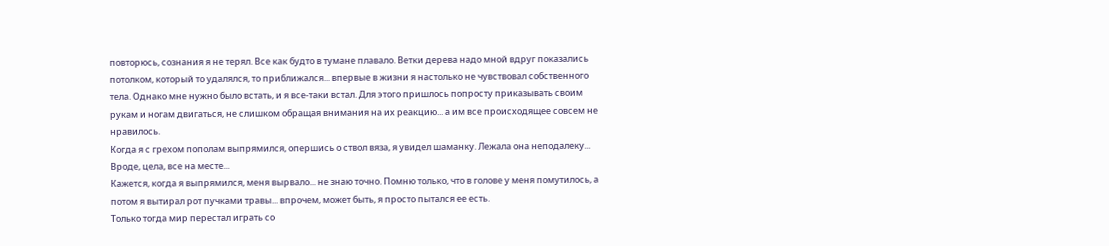повторюсь, сознания я не терял. Все как будто в тумане плавало. Ветки дерева надо мной вдруг показались потолком, который то удалялся, то приближался... впервые в жизни я настолько не чувствовал собственного тела. Однако мне нужно было встать, и я все-таки встал. Для этого пришлось попросту приказывать своим рукам и ногам двигаться, не слишком обращая внимания на их реакцию... а им все происходящее совсем не нравилось.
Когда я с грехом пополам выпрямился, опершись о ствол вяза, я увидел шаманку. Лежала она неподалеку... Вроде, цела, все на месте...
Кажется, когда я выпрямился, меня вырвало... не знаю точно. Помню только, что в голове у меня помутилось, а потом я вытирал рот пучками травы... впрочем, может быть, я просто пытался ее есть.
Только тогда мир перестал играть со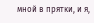мной в прятки, и я,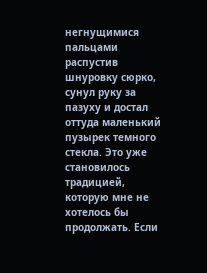негнущимися пальцами распустив шнуровку сюрко, сунул руку за пазуху и достал оттуда маленький пузырек темного стекла. Это уже становилось традицией, которую мне не хотелось бы продолжать. Если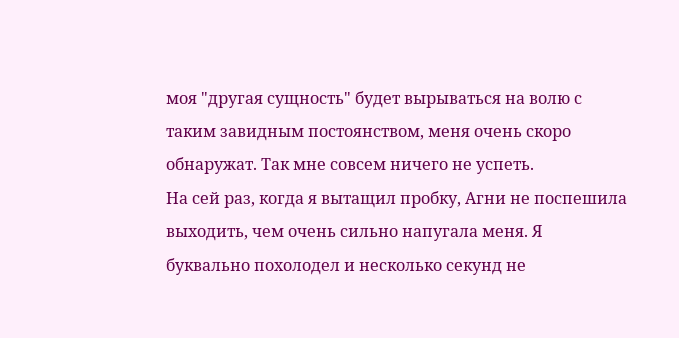моя "другая сущность" будет вырываться на волю с таким завидным постоянством, меня очень скоро обнаружат. Так мне совсем ничего не успеть.
На сей раз, когда я вытащил пробку, Агни не поспешила выходить, чем очень сильно напугала меня. Я буквально похолодел и несколько секунд не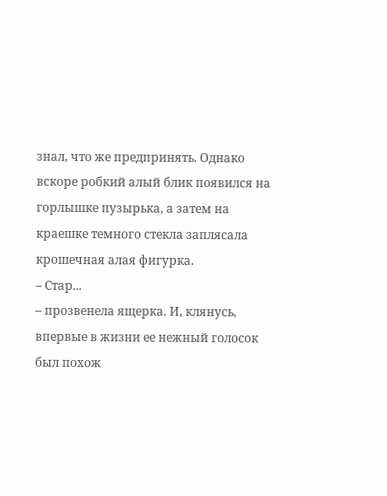знал, что же предпринять. Однако вскоре робкий алый блик появился на горлышке пузырька, а затем на краешке темного стекла заплясала крошечная алая фигурка.
– Стар...
– прозвенела ящерка. И, клянусь, впервые в жизни ее нежный голосок был похож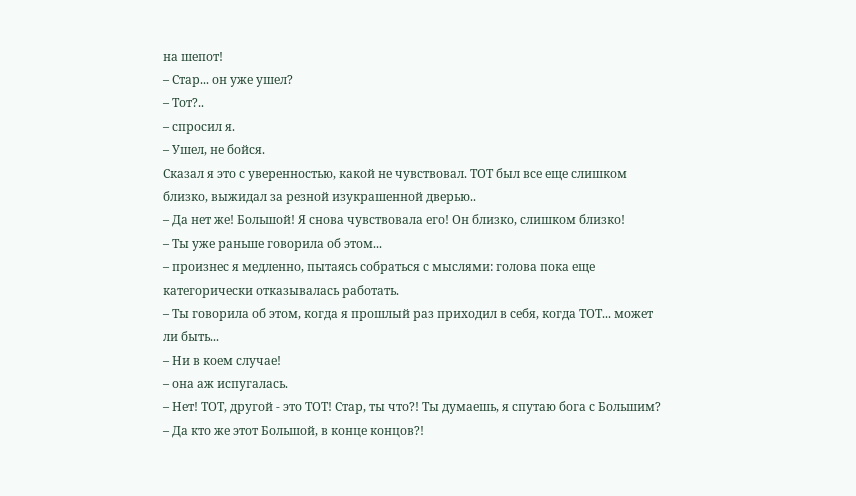на шепот!
– Стар... он уже ушел?
– Тот?..
– спросил я.
– Ушел, не бойся.
Сказал я это с уверенностью, какой не чувствовал. ТОТ был все еще слишком близко, выжидал за резной изукрашенной дверью..
– Да нет же! Большой! Я снова чувствовала его! Он близко, слишком близко!
– Ты уже раньше говорила об этом...
– произнес я медленно, пытаясь собраться с мыслями: голова пока еще категорически отказывалась работать.
– Ты говорила об этом, когда я прошлый раз приходил в себя, когда ТОТ... может ли быть...
– Ни в коем случае!
– она аж испугалась.
– Нет! ТОТ, другой - это ТОТ! Стар, ты что?! Ты думаешь, я спутаю бога с Большим?
– Да кто же этот Большой, в конце концов?!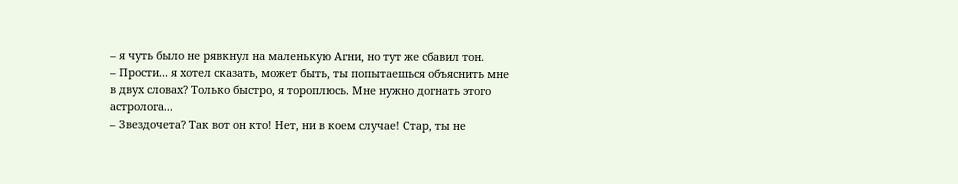– я чуть было не рявкнул на маленькую Агни, но тут же сбавил тон.
– Прости... я хотел сказать, может быть, ты попытаешься объяснить мне в двух словах? Только быстро, я тороплюсь. Мне нужно догнать этого астролога...
– Звездочета? Так вот он кто! Нет, ни в коем случае! Стар, ты не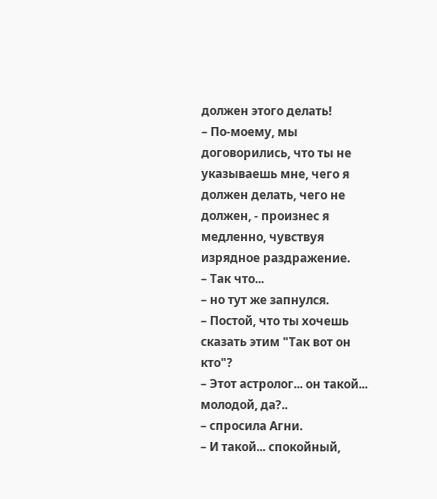должен этого делать!
– По-моему, мы договорились, что ты не указываешь мне, чего я должен делать, чего не должен, - произнес я медленно, чувствуя изрядное раздражение.
– Так что...
– но тут же запнулся.
– Постой, что ты хочешь сказать этим "Так вот он кто"?
– Этот астролог... он такой... молодой, да?..
– спросила Агни.
– И такой... спокойный,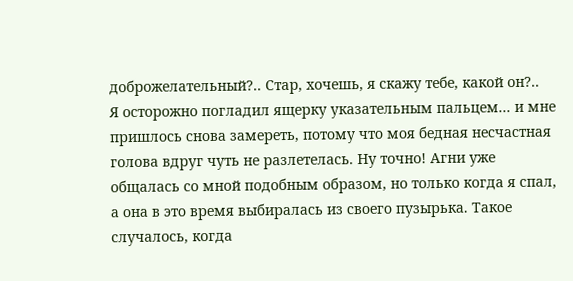доброжелательный?.. Стар, хочешь, я скажу тебе, какой он?..
Я осторожно погладил ящерку указательным пальцем... и мне пришлось снова замереть, потому что моя бедная несчастная голова вдруг чуть не разлетелась. Ну точно! Агни уже общалась со мной подобным образом, но только когда я спал, а она в это время выбиралась из своего пузырька. Такое случалось, когда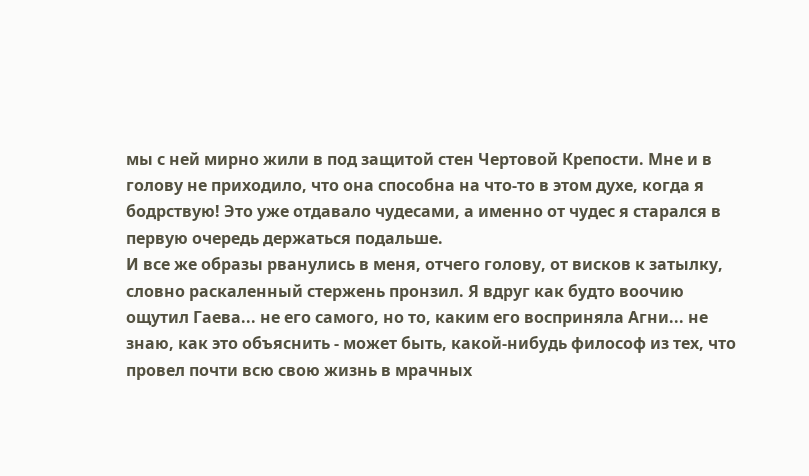мы с ней мирно жили в под защитой стен Чертовой Крепости. Мне и в голову не приходило, что она способна на что-то в этом духе, когда я бодрствую! Это уже отдавало чудесами, а именно от чудес я старался в первую очередь держаться подальше.
И все же образы рванулись в меня, отчего голову, от висков к затылку, словно раскаленный стержень пронзил. Я вдруг как будто воочию ощутил Гаева... не его самого, но то, каким его восприняла Агни... не знаю, как это объяснить - может быть, какой-нибудь философ из тех, что провел почти всю свою жизнь в мрачных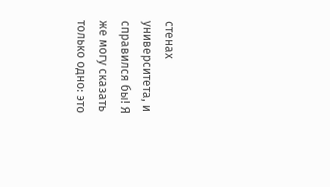стенах университета, и справился бы! Я же могу сказать только одно: это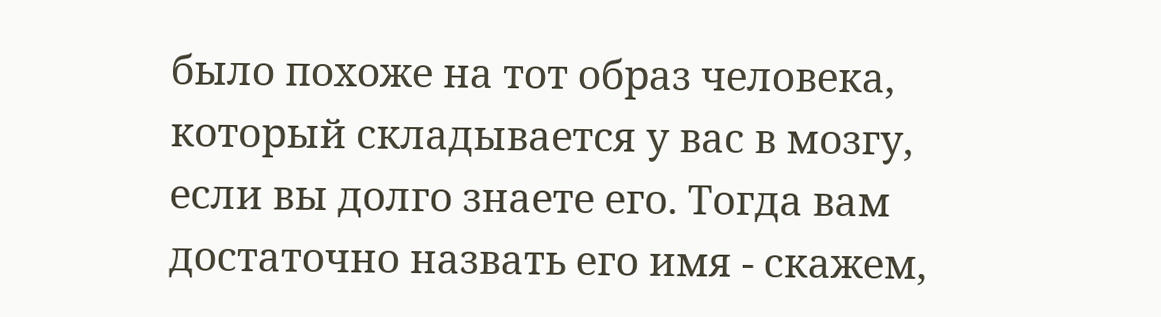было похоже на тот образ человека, который складывается у вас в мозгу, если вы долго знаете его. Тогда вам достаточно назвать его имя - скажем,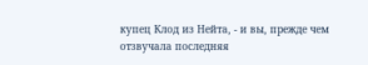купец Клод из Нейта, - и вы, прежде чем отзвучала последняя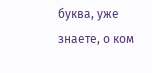буква, уже знаете, о ком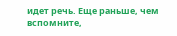идет речь. Еще раньше, чем вспомните,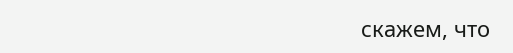скажем, что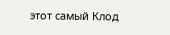этот самый Клод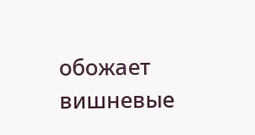обожает вишневые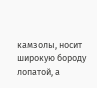камзолы, носит широкую бороду лопатой, а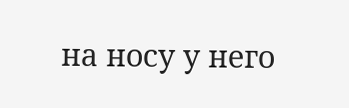на носу у него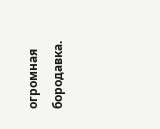огромная бородавка.